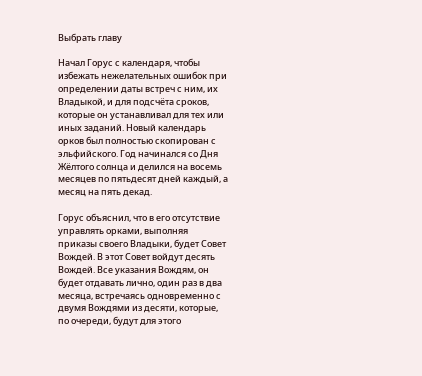Выбрать главу

Начал Горус с календаря, чтобы избежать нежелательных ошибок при определении даты встреч с ним, их Владыкой, и для подсчёта сроков, которые он устанавливал для тех или иных заданий. Новый календарь орков был полностью скопирован с эльфийского. Год начинался со Дня Жёлтого солнца и делился на восемь месяцев по пятьдесят дней каждый, а месяц на пять декад.

Горус объяснил, что в его отсутствие управлять орками, выполняя приказы своего Владыки, будет Совет Вождей. В этот Совет войдут десять Вождей. Все указания Вождям, он будет отдавать лично, один раз в два месяца, встречаясь одновременно с двумя Вождями из десяти, которые, по очереди, будут для этого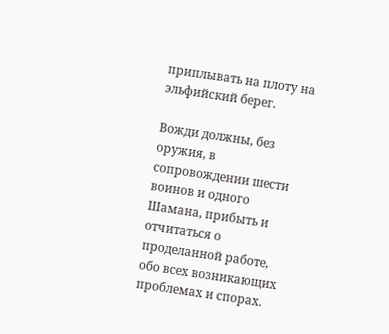приплывать на плоту на эльфийский берег.

Вожди должны, без оружия, в сопровождении шести воинов и одного Шамана, прибыть и отчитаться о проделанной работе, обо всех возникающих проблемах и спорах.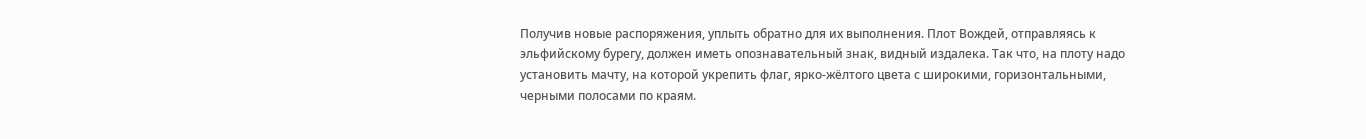Получив новые распоряжения, уплыть обратно для их выполнения. Плот Вождей, отправляясь к эльфийскому бурегу, должен иметь опознавательный знак, видный издалека. Так что, на плоту надо установить мачту, на которой укрепить флаг, ярко-жёлтого цвета с широкими, горизонтальными, черными полосами по краям.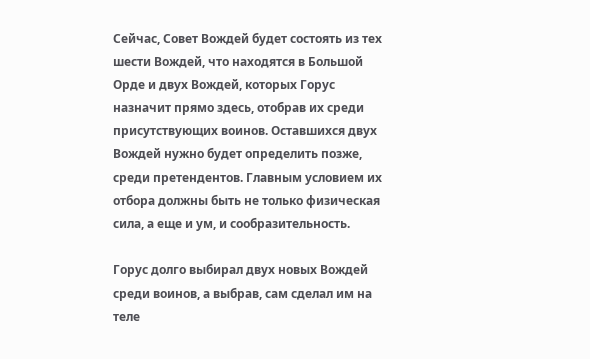Сейчас, Совет Вождей будет состоять из тех шести Вождей, что находятся в Большой Орде и двух Вождей, которых Горус назначит прямо здесь, отобрав их среди присутствующих воинов. Оставшихся двух Вождей нужно будет определить позже, среди претендентов. Главным условием их отбора должны быть не только физическая сила, а еще и ум, и сообразительность.

Горус долго выбирал двух новых Вождей среди воинов, а выбрав, сам сделал им на теле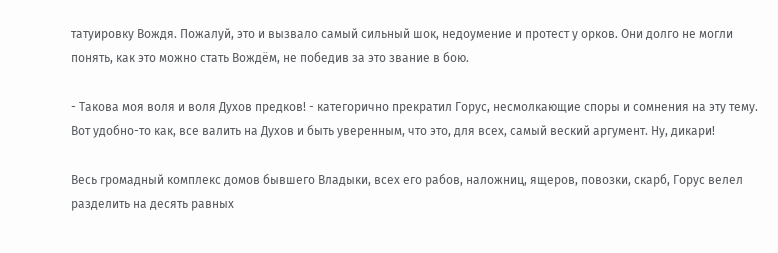татуировку Вождя. Пожалуй, это и вызвало самый сильный шок, недоумение и протест у орков. Они долго не могли понять, как это можно стать Вождём, не победив за это звание в бою.

- Такова моя воля и воля Духов предков! - категорично прекратил Горус, несмолкающие споры и сомнения на эту тему. Вот удобно-то как, все валить на Духов и быть уверенным, что это, для всех, самый веский аргумент. Ну, дикари!

Весь громадный комплекс домов бывшего Владыки, всех его рабов, наложниц, ящеров, повозки, скарб, Горус велел разделить на десять равных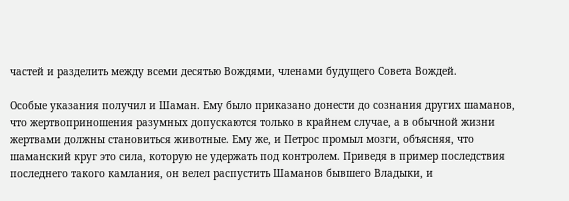частей и разделить между всеми десятью Вождями, членами будущего Совета Вождей.

Особые указания получил и Шаман. Ему было приказано донести до сознания других шаманов, что жертвоприношения разумных допускаются только в крайнем случае, а в обычной жизни жертвами должны становиться животные. Ему же, и Петрос промыл мозги, объясняя, что шаманский круг это сила, которую не удержать под контролем. Приведя в пример последствия последнего такого камлания, он велел распустить Шаманов бывшего Владыки, и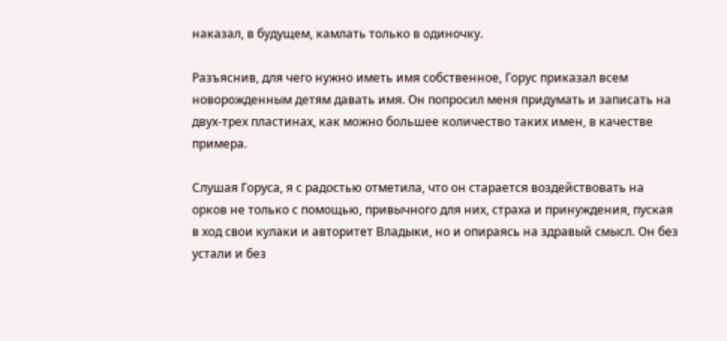наказал, в будущем, камлать только в одиночку.

Разъяснив, для чего нужно иметь имя собственное, Горус приказал всем новорожденным детям давать имя. Он попросил меня придумать и записать на двух-трех пластинах, как можно большее количество таких имен, в качестве примера.

Слушая Горуса, я с радостью отметила, что он старается воздействовать на орков не только с помощью, привычного для них, страха и принуждения, пуская в ход свои кулаки и авторитет Владыки, но и опираясь на здравый смысл. Он без устали и без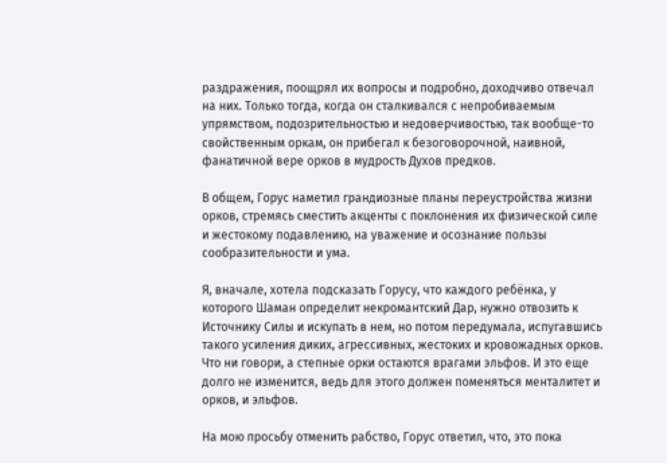раздражения, поощрял их вопросы и подробно, доходчиво отвечал на них. Только тогда, когда он сталкивался с непробиваемым упрямством, подозрительностью и недоверчивостью, так вообще-то свойственным оркам, он прибегал к безоговорочной, наивной, фанатичной вере орков в мудрость Духов предков.

В общем, Горус наметил грандиозные планы переустройства жизни орков, стремясь сместить акценты с поклонения их физической силе и жестокому подавлению, на уважение и осознание пользы сообразительности и ума.

Я, вначале, хотела подсказать Горусу, что каждого ребёнка, у которого Шаман определит некромантский Дар, нужно отвозить к Источнику Силы и искупать в нем, но потом передумала, испугавшись такого усиления диких, агрессивных, жестоких и кровожадных орков. Что ни говори, а степные орки остаются врагами эльфов. И это еще долго не изменится, ведь для этого должен поменяться менталитет и орков, и эльфов.

На мою просьбу отменить рабство, Горус ответил, что, это пока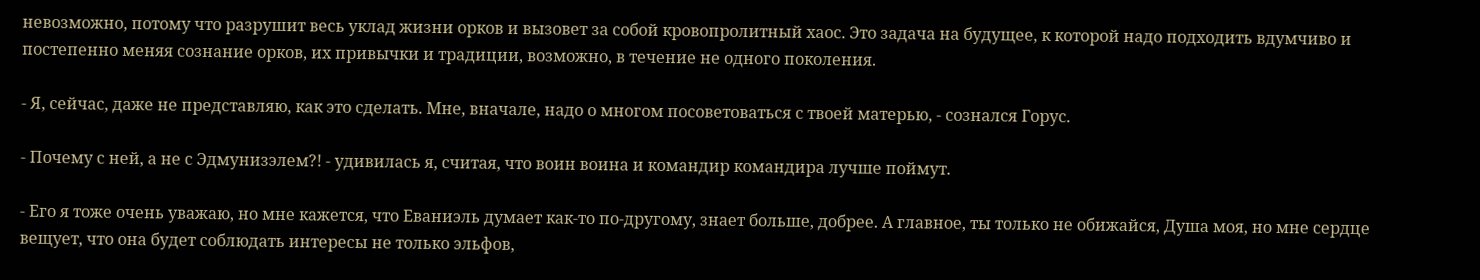невозможно, потому что разрушит весь уклад жизни орков и вызовет за собой кровопролитный хаос. Это задача на будущее, к которой надо подходить вдумчиво и постепенно меняя сознание орков, их привычки и традиции, возможно, в течение не одного поколения.

- Я, сейчас, даже не представляю, как это сделать. Мне, вначале, надо о многом посоветоваться с твоей матерью, - сознался Горус.

- Почему с ней, а не с Эдмунизэлем?! - удивилась я, считая, что воин воина и командир командира лучше поймут.

- Его я тоже очень уважаю, но мне кажется, что Еваниэль думает как-то по-другому, знает больше, добрее. А главное, ты только не обижайся, Душа моя, но мне сердце вещует, что она будет соблюдать интересы не только эльфов,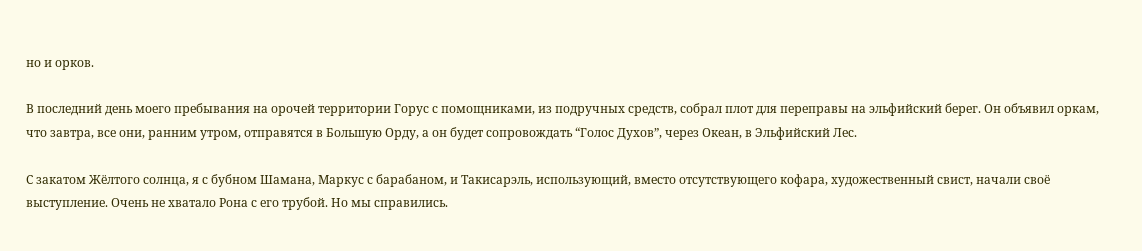но и орков.

В последний день моего пребывания на орочей территории Горус с помощниками, из подручных средств, собрал плот для переправы на эльфийский берег. Он объявил оркам, что завтра, все они, ранним утром, отправятся в Большую Орду, а он будет сопровождать “Голос Духов”, через Океан, в Эльфийский Лес.

С закатом Жёлтого солнца, я с бубном Шамана, Маркус с барабаном, и Такисарэль, использующий, вместо отсутствующего кофара, художественный свист, начали своё выступление. Очень не хватало Рона с его трубой. Но мы справились.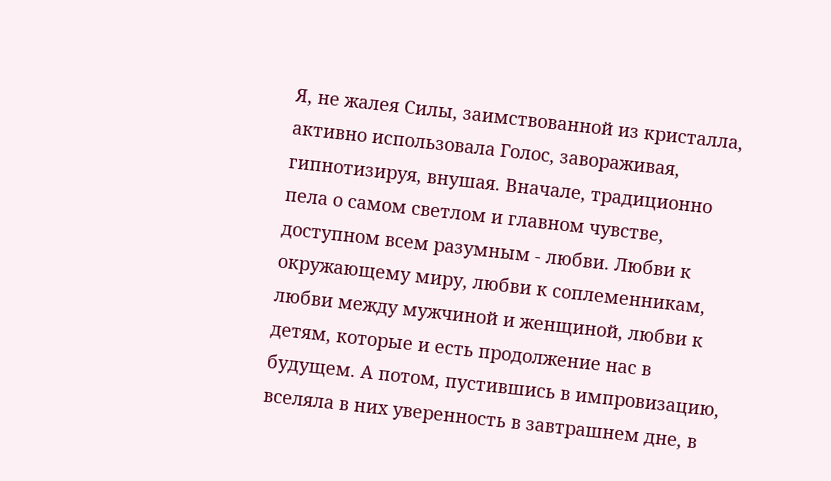Я, не жалея Силы, заимствованной из кристалла, активно использовала Голос, завораживая, гипнотизируя, внушая. Вначале, традиционно пела о самом светлом и главном чувстве, доступном всем разумным - любви. Любви к окружающему миру, любви к соплеменникам, любви между мужчиной и женщиной, любви к детям, которые и есть продолжение нас в будущем. А потом, пустившись в импровизацию, вселяла в них уверенность в завтрашнем дне, в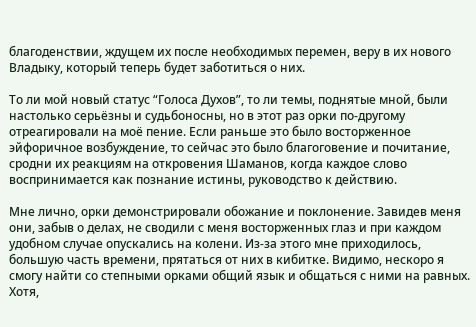благоденствии, ждущем их после необходимых перемен, веру в их нового Владыку, который теперь будет заботиться о них.

То ли мой новый статус “Голоса Духов”, то ли темы, поднятые мной, были настолько серьёзны и судьбоносны, но в этот раз орки по-другому отреагировали на моё пение. Если раньше это было восторженное эйфоричное возбуждение, то сейчас это было благоговение и почитание, сродни их реакциям на откровения Шаманов, когда каждое слово воспринимается как познание истины, руководство к действию.

Мне лично, орки демонстрировали обожание и поклонение. Завидев меня они, забыв о делах, не сводили с меня восторженных глаз и при каждом удобном случае опускались на колени. Из-за этого мне приходилось, большую часть времени, прятаться от них в кибитке. Видимо, нескоро я смогу найти со степными орками общий язык и общаться с ними на равных. Хотя,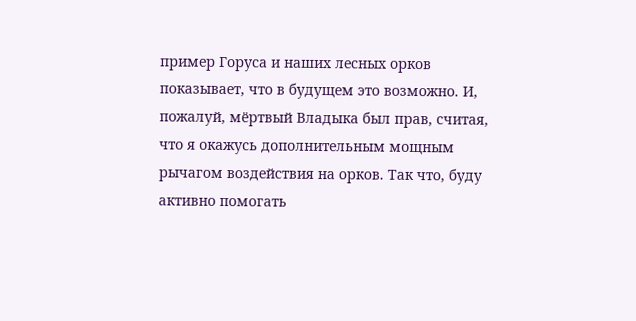пример Горуса и наших лесных орков показывает, что в будущем это возможно. И, пожалуй, мёртвый Владыка был прав, считая, что я окажусь дополнительным мощным рычагом воздействия на орков. Так что, буду активно помогать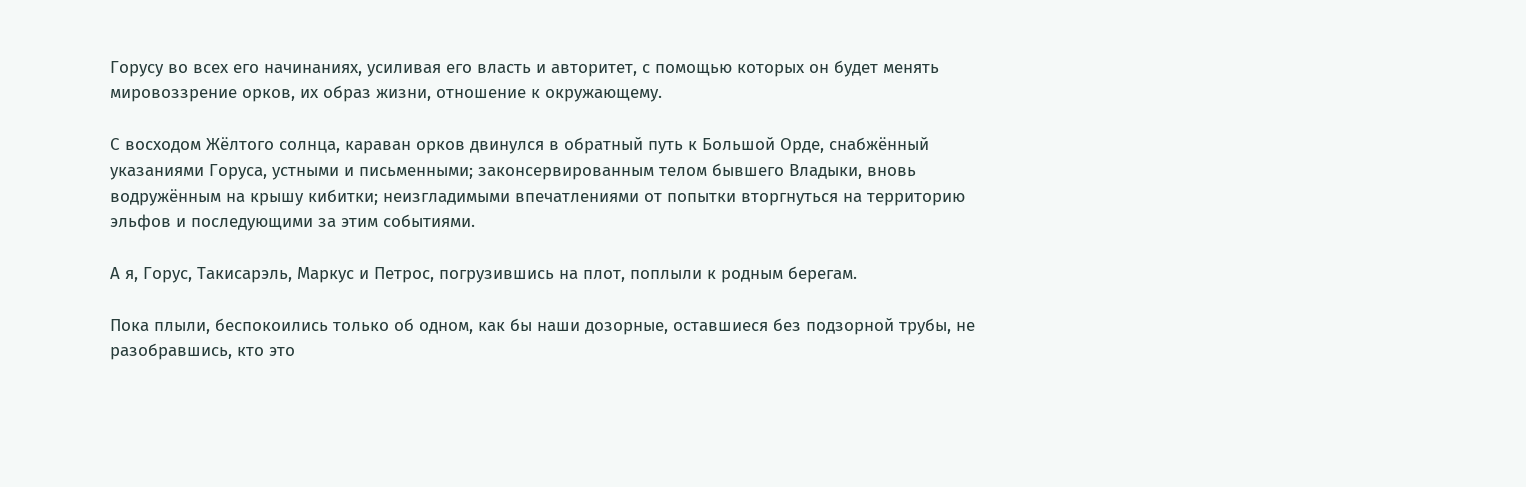Горусу во всех его начинаниях, усиливая его власть и авторитет, с помощью которых он будет менять мировоззрение орков, их образ жизни, отношение к окружающему.

С восходом Жёлтого солнца, караван орков двинулся в обратный путь к Большой Орде, снабжённый указаниями Горуса, устными и письменными; законсервированным телом бывшего Владыки, вновь водружённым на крышу кибитки; неизгладимыми впечатлениями от попытки вторгнуться на территорию эльфов и последующими за этим событиями.

А я, Горус, Такисарэль, Маркус и Петрос, погрузившись на плот, поплыли к родным берегам.

Пока плыли, беспокоились только об одном, как бы наши дозорные, оставшиеся без подзорной трубы, не разобравшись, кто это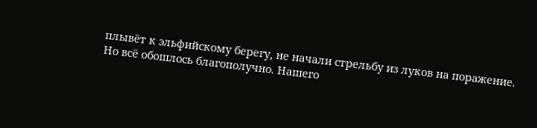плывёт к эльфийскому берегу, не начали стрельбу из луков на поражение. Но всё обошлось благополучно. Нашего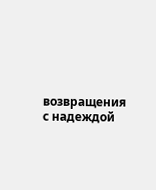возвращения с надеждой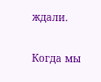ждали.

Когда мы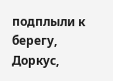подплыли к берегу, Доркус,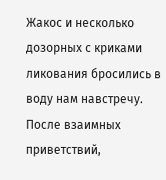Жакос и несколько дозорных с криками ликования бросились в воду нам навстречу. После взаимных приветствий,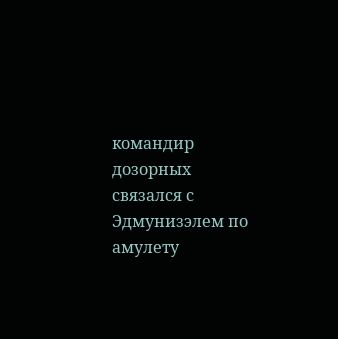командир дозорных связался с Эдмунизэлем по амулету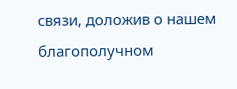связи, доложив о нашем благополучном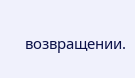возвращении.